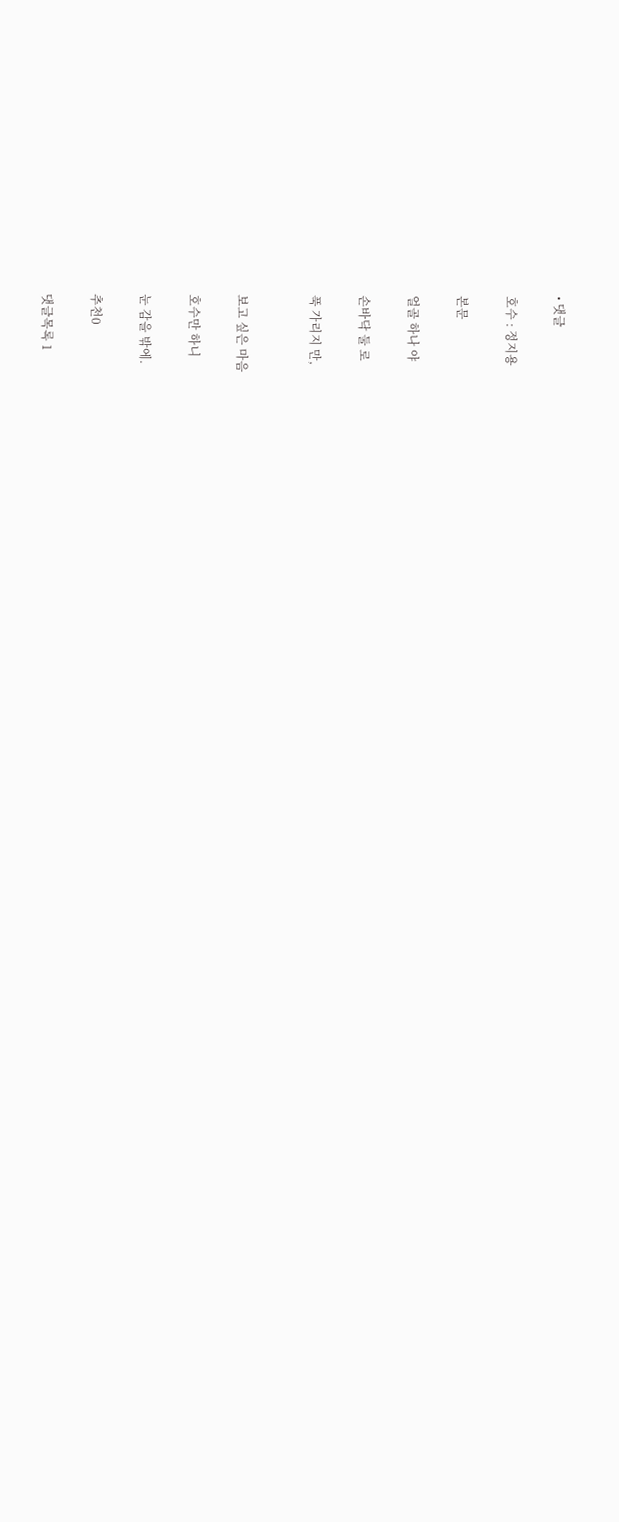• 댓글

호수 : 정지용

본문

얼골 하나 야

손바닥 둘 로

푹 가리지 만,


보고 싶은 마음

호수만 하니

눈 감을 밖에.

추천0

댓글목록 1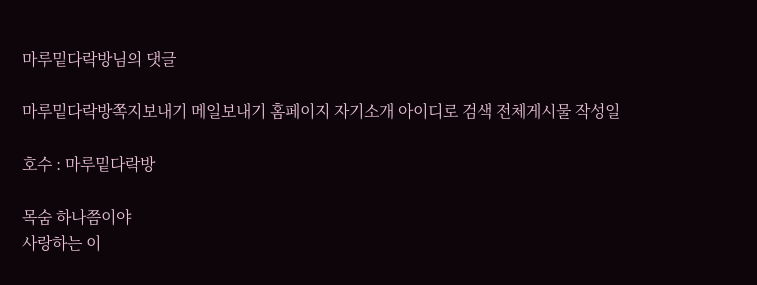마루밑다락방님의 댓글

마루밑다락방쪽지보내기 메일보내기 홈페이지 자기소개 아이디로 검색 전체게시물 작성일

호수 : 마루밑다락방

목숨 하나쯤이야
사랑하는 이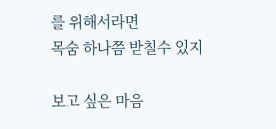를 위해서라면
목숨 하나쯤 받칠수 있지

보고 싶은 마음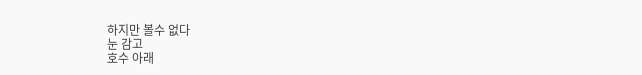하지만 볼수 없다
눈 감고
호수 아래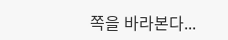쪽을 바라본다...